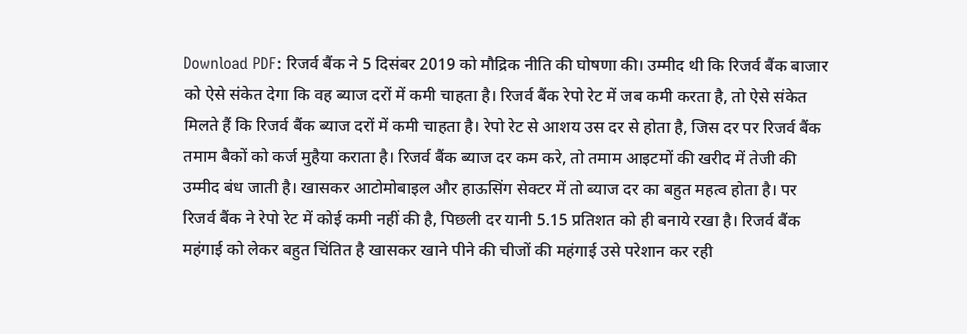Download PDF: रिजर्व बैंक ने 5 दिसंबर 2019 को मौद्रिक नीति की घोषणा की। उम्मीद थी कि रिजर्व बैंक बाजार को ऐसे संकेत देगा कि वह ब्याज दरों में कमी चाहता है। रिजर्व बैंक रेपो रेट में जब कमी करता है, तो ऐसे संकेत मिलते हैं कि रिजर्व बैंक ब्याज दरों में कमी चाहता है। रेपो रेट से आशय उस दर से होता है, जिस दर पर रिजर्व बैंक तमाम बैकों को कर्ज मुहैया कराता है। रिजर्व बैंक ब्याज दर कम करे, तो तमाम आइटमों की खरीद में तेजी की उम्मीद बंध जाती है। खासकर आटोमोबाइल और हाऊसिंग सेक्टर में तो ब्याज दर का बहुत महत्व होता है। पर रिजर्व बैंक ने रेपो रेट में कोई कमी नहीं की है, पिछली दर यानी 5.15 प्रतिशत को ही बनाये रखा है। रिजर्व बैंक महंगाई को लेकर बहुत चिंतित है खासकर खाने पीने की चीजों की महंगाई उसे परेशान कर रही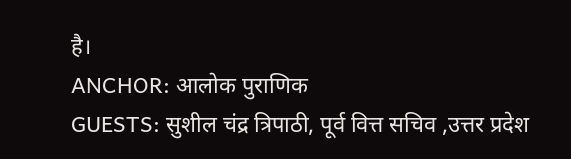है।
ANCHOR: आलोक पुराणिक
GUESTS: सुशील चंद्र त्रिपाठी, पूर्व वित्त सचिव ,उत्तर प्रदेश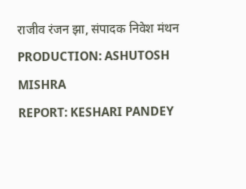राजीव रंजन झा, संपादक निवेश मंथन
PRODUCTION: ASHUTOSH MISHRA
REPORT: KESHARI PANDEY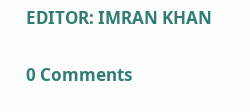EDITOR: IMRAN KHAN

0 Comments